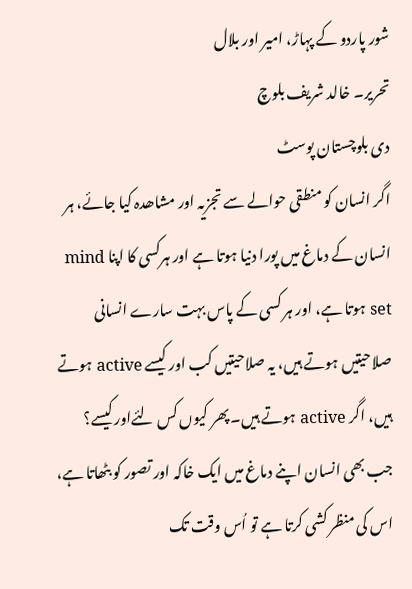شور پاردو کے پہاڑ، امیر اور بلال
تحریر۔ خالد شریف بلوچ
دی بلوچستان پوسٹ
اگر انسان کو منطقی حوالے سے تجزیہ اور مشاھدہ کیا جائے، ہر انسان کے دماغ میں پورا دنیا ہوتا ہے اور ہرکسی کا اپنا mind set ہوتا ہے، اور ہر کسی کے پاس بہت سارے انسانی صلاحیتیں ہوتے ہیں، یہ صلاحیتیں کب اور کیسے active ہوتے ہیں، اگر active ہوتے ہیں۔ پھر کیوں کس لئےاور کیسے؟
جب بھی انسان اپنے دماغ میں ایک خاکہ اور تصور کو بٹھاتا ہے، اس کی منظر کشی کرتا ہے تو اُس وقت تک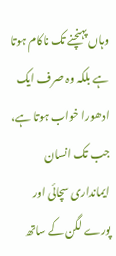وہاں پہنچنے تک ناکام ہوتا ہے بلکہ وہ صرف ایک ادھورا خواب ہوتا ہے، جب تک انسان ایمانداری سچائی اور پورے لگن کے ساتھ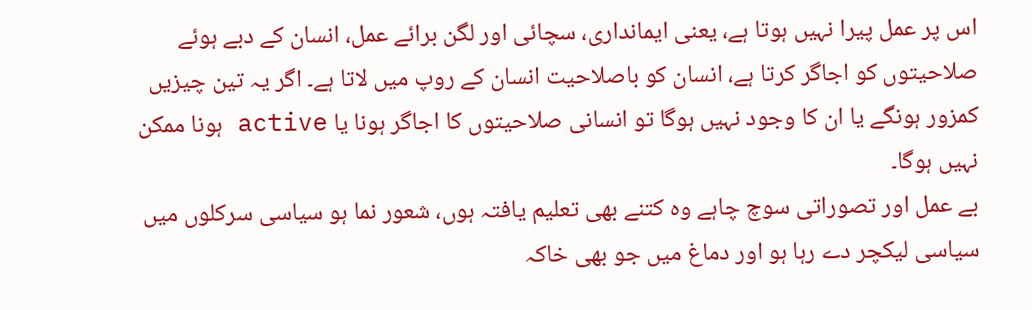اس پر عمل پیرا نہیں ہوتا ہے، یعنی ایمانداری، سچائی اور لگن برائے عمل، انسان کے دبے ہوئے صلاحیتوں کو اجاگر کرتا ہے، انسان کو باصلاحیت انسان کے روپ میں لاتا ہے۔ اگر یہ تین چیزیں کمزور ہونگے یا ان کا وجود نہیں ہوگا تو انسانی صلاحیتوں کا اجاگر ہونا یا active ہونا ممکن نہیں ہوگا۔
بے عمل اور تصوراتی سوچ چاہے وہ کتنے بھی تعلیم یافتہ ہوں، شعور نما ہو سیاسی سرکلوں میں سیاسی لیکچر دے رہا ہو اور دماغ میں جو بھی خاکہ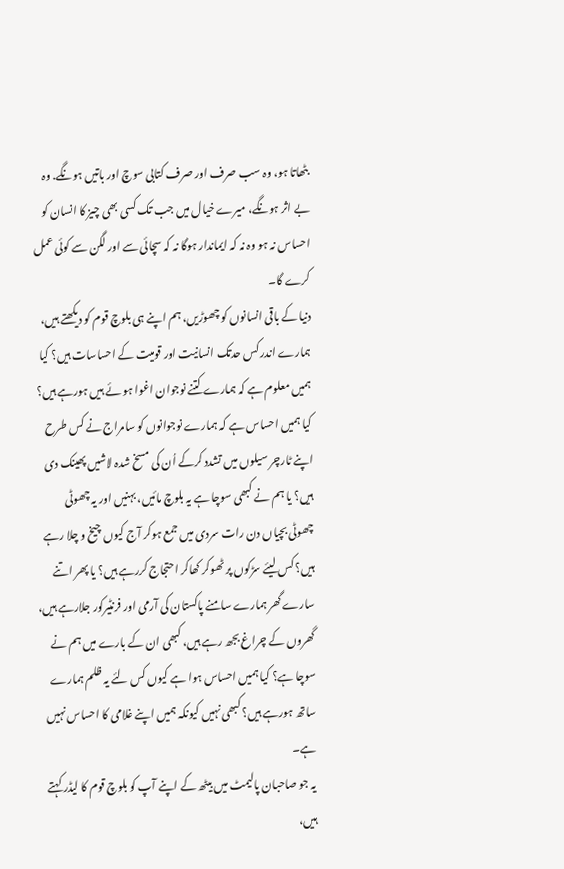بٹھاتا ہو، وہ سب صرف اور صرف کتابی سوچ اور باتیں ہونگے. وہ بے اثر ہونگے، میرے خیال میں جب تک کسی بھی چیز کا انسان کو احساس نہ ہو وہ نہ کہ ایماندار ہوگا نہ کہ سچائی سے اور لگن سے کوئی عمل کرے گا۔
دنیا کے باقی انسانوں کو چھوڑیں، ہم اپنے ہی بلوچ قوم کو دیکھتے ہیں، ہمارے اندر کس حدتک انسانیت اور قومیت کے احساسات ہیں؟ کیا ہمیں معلوم ہے کہ ہمارے کتنے نوجوان اغوا ہو ئے ہیں ہورہے ہیں؟ کیا ہمیں احساس ہے کہ ہمارے نوجوانوں کو سامراج نے کس طرح اپنے ٹارچر سیلوں میں تشدد کرکے اُن کی مسخ شدہ لاشیں پھینک دی ہیں؟ یا ہم نے کبھی سوچا ہے یہ بلوچ مائیں، بہنیں اور یہ چھوٹی چھوٹی بچیاں دن رات سردی میں جمع ہوکر آج کیوں چیخ و چلا رہے ہیں؟ کس لیئے سڑکوں پر ٹھوکر کھاکر احتجاج کررہے ہیں؟ یا پھر اتنے سارے گھر ہمارے سامنے پاکستان کی آرمی اور فرنٹیرکور جلارہے ہیں، گھروں کے چراغ بجھ رہے ہیں، کبھی ان کے بارے میں ہم نے سوچا ہے؟ کیا ہمیں احساس ہوا ہے کیوں کس لئے یہ ظلم ہمارے ساتھ ہورہے ہیں؟ کبھی نہیں کیونکہ ہمیں اپنے غلامی کا احساس نہیں ہے۔
یہ جو صاحبان پالیمٹ میں بیٹھ کے اپنے آپ کو بلوچ قوم کا لیڈر کہتے ہیں،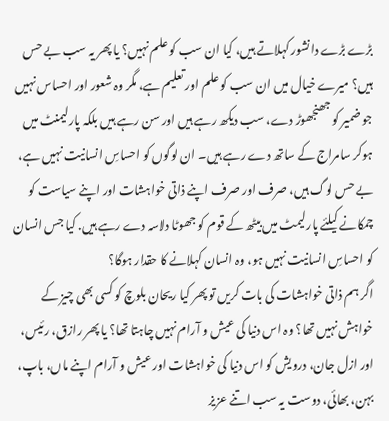بڑے بڑے دانشور کہلاتے ہیں، کیا ان سب کو علم نہیں؟ یا پھر یہ سب بے حس ہیں؟ میرے خیال میں ان سب کو علم اور تعلیم ہے، مگر وہ شعور اور احساس نہیں جو ضمیر کو جھنجھوڑ دے، سب دیکھ رہے ہیں اور سن رہے ہیں بلکہ پارلیمنٹ میں ہوکر سامراج کے ساتھ دے رہے ہیں۔ ان لوگوں کو احساسِ انسانیت نہیں ہے، بے حس لوگ ہیں، صرف اور صرف اپنے ذاتی خواہشات اور اپنے سیاست کو چمکانے کیلئے پارلیمٹ میں بیٹھ کے قوم کو جھوٹا دلاسہ دے رہے ہیں. کیا جس انسان کو احساسِ انسانیت نہیں ہو، وہ انسان کہلانے کا حقدار ہوگا؟
اگر ہم ذاتی خواہشات کی بات کریں تو پھر کیا ریحان بلوچ کو کسی بھی چیز کے خواہش نہیں تھا؟ وہ اس دنیا کی عیش و آرام نہیں چاہتا تھا؟ یا پھر رازق، رئیس، اور ازل جان، درویش کو اس دنیا کی خواہشات اور عیش و آرام اپنے ماں، باپ، بہن، بھائی، دوست یہ سب اتنے عزیز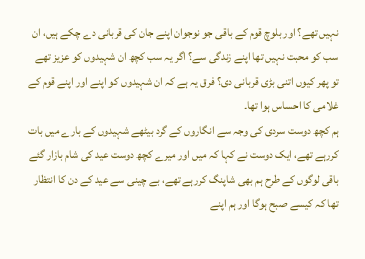نہیں تھے؟ اور بلوچ قوم کے باقی جو نوجوان اپنے جان کی قربانی دے چکے ہیں، ان سب کو محبت نہیں تھا اپنے زندگی سے؟ اگر یہ سب کچھ ان شہیدوں کو عزیز تھے تو پھر کیوں اتنی بڑی قربانی دی؟ فرق یہ ہے کہ ان شہیدوں کو اپنے اور اپنے قوم کے غلامی کا احساس ہوا تھا۔
ہم کچھ دوست سردی کی وجہ سے انگاروں کے گرد بیٹھے شہیدوں کے بارے میں بات کررہے تھے، ایک دوست نے کہا کہ میں اور میرے کچھ دوست عید کی شام بازار گئے باقی لوگوں کے طرح ہم بھی شاپنگ کررہے تھے، بے چینی سے عید کے دن کا انتظار تھا کہ کیسے صبح ہوگا اور ہم اپنے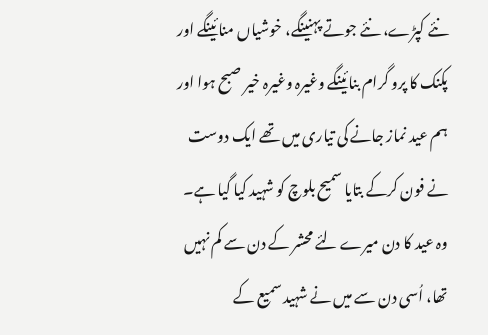نئے کپڑے، نئے جوتے پہنینگے، خوشیاں منائینگے اور پکنک کا پرو گرام بنائینگے وغیرہ وغیرہ خیر صبح ہوا اور ہم عید نماز جانے کی تیاری میں تھے ایک دوست نے فون کرکے بتایا سمیح بلوچ کو شہید کیا گیا ہے۔
وہ عید کا دن میرے لئے محشر کے دن سے کم نہیں تھا، اُسی دن سے میں نے شہید سمیع کے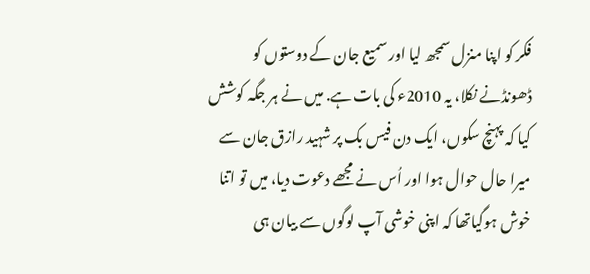فکر کو اپنا منزل سمجھ لیا اور سمیع جان کے دوستوں کو ڈھونڈنے نکلا، یہ 2010ء کی بات ہے. میں نے ہر جگہ کوشش کیا کہ پہنچ سکوں، ایک دن فیس بک پر شہید رازق جان سے میرا حال حوال ہوا اور اُس نے مجھے دعوت دیا، میں تو اتنا خوش ہوگیاتھا کہ اپنی خوشی آپ لوگوں سے بیان ہی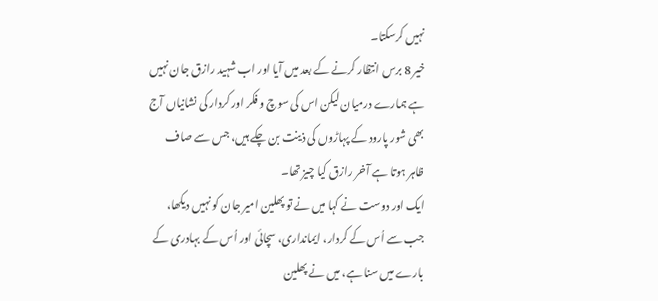نہیں کرسکتا۔
خیر 8 برس انتظار کرنے کے بعد میں آیا اور اب شہید رازق جان نہیں ہے ہمارے درمیان لیکن اس کی سوچ و فکر اور کردار کی نشانیاں آج بھی شور پارود کے پہاڑوں کی ذینت بن چکے ہیں، جس سے صاف ظاہر ہوتا ہے آخر رازق کیا چیز تھا۔
ایک اور دوست نے کہا میں نے تو پھلین امیر جان کو نہیں دیکھا، جب سے اُس کے کردار، ایمانداری، سچائی اور اُس کے بہادری کے بارے میں سنا ہے، میں نے پھلین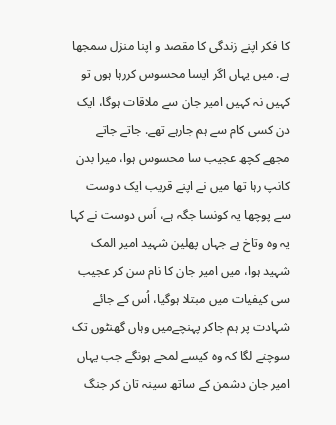کا فکر اپنے زندگی کا مقصد و اپنا منزل سمجھا ہے. میں یہاں اگر ایسا محسوس کررہا ہوں تو کہیں نہ کہیں امیر جان سے ملاقات ہوگا، ایک دن کسی کام سے ہم جارہے تھے. جاتے جاتے مجھے کچھ عجیب سا محسوس ہوا، میرا بدن کانپ رہا تھا میں نے اپنے قریب ایک دوست سے پوچھا یہ کونسا جگہ ہے، اَس دوست نے کہا یہ وہ وتاخ ہے جہاں پھلین شہید امیر المک شہید ہوا، میں امیر جان کا نام سن کر عجیب سی کیفیات میں مبتلا ہوگیا، اُس کے جائے شہادت پر ہم جاکر پہنچےمیں وہاں گھنٹوں تک سوچنے لگا کہ وہ کیسے لمحے ہونگے جب یہاں امیر جان دشمن کے ساتھ سینہ تان کر جنگ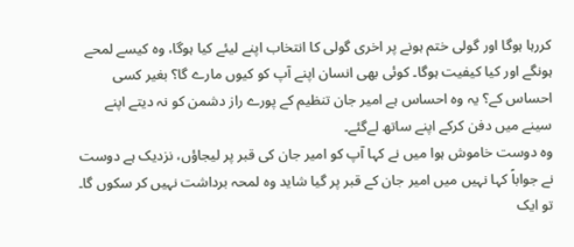کررہا ہوگا اور گولی ختم ہونے پر اخری گولی کا انتخاب اپنے لیئے کیا ہوگا، وہ کیسے لمحے ہونگے اور کیا کیفیت ہوگا۔ کوئی بھی انسان اپنے آپ کو کیوں مارے گا؟ بغیر کسی احساس کے؟ یہ وہ احساس ہے امیر جان تنظیم کے پورے راز دشمن کو نہ دیتے اپنے سینے میں دفن کرکے اپنے ساتھ لےگئے۔
وہ دوست خاموش ہوا میں نے کہا آپ کو امیر جان کی قبر پر لیجاؤں، نزدیک ہے دوست نے جواباً کہا نہیں میں امیر جان کے قبر پر گیا شاید وہ لمحہ برداشت نہیں کر سکوں گا۔
تو ایک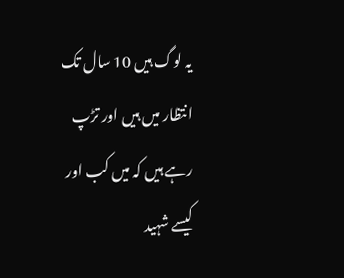یہ لوگ ہیں 10 سال تک انتظار میں ہیں اور تڑپ رہے ہیں کہ میں کب اور کیسے شہید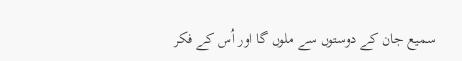سمیع جان کے دوستوں سے ملوں گا اور اُس کے فکر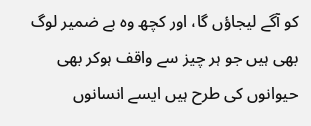کو آگے لیجاؤں گا، اور کچھ وہ بے ضمیر لوگ بھی ہیں جو ہر چیز سے واقف ہوکر بھی حیوانوں کی طرح ہیں ایسے انسانوں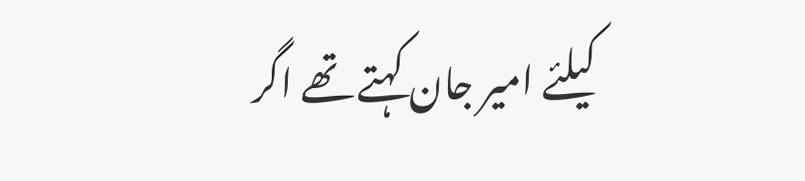کیلئے امیر جان کہتے تھے اگر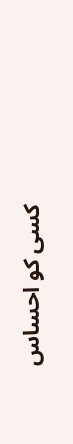کسی کو احساس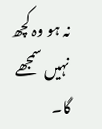نہ ہو وہ کچھ نہیں سمجھے گا۔